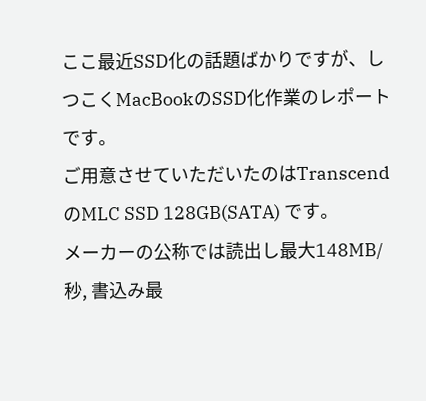ここ最近SSD化の話題ばかりですが、しつこくMacBookのSSD化作業のレポートです。
ご用意させていただいたのはTranscend のMLC SSD 128GB(SATA) です。
メーカーの公称では読出し最大148MB/秒, 書込み最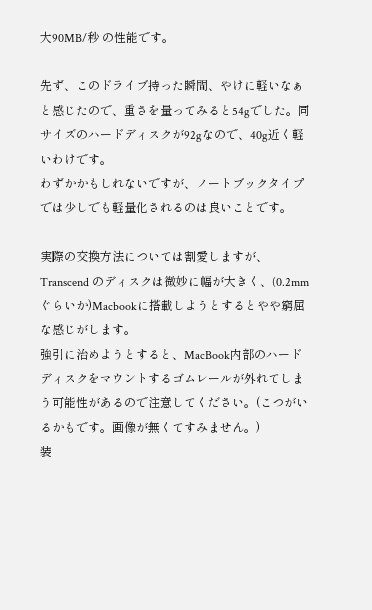大90MB/秒 の性能です。

先ず、このドライブ持った瞬間、やけに軽いなぁと感じたので、重さを量ってみると54gでした。同サイズのハードディスクが92gなので、40g近く軽いわけです。
わずかかもしれないですが、ノートブックタイプでは少しでも軽量化されるのは良いことです。

実際の交換方法については割愛しますが、Transcend のディスクは微妙に幅が大きく、(0.2mmぐらいか)Macbookに搭載しようとするとやや窮屈な感じがします。
強引に治めようとすると、MacBook内部のハードディスクをマウントするゴムレールが外れてしまう可能性があるので注意してください。(こつがいるかもです。画像が無くてすみません。)
装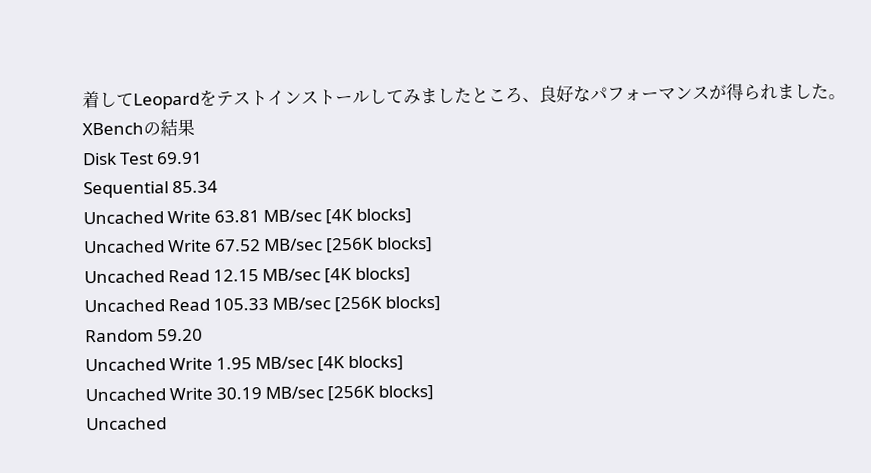着してLeopardをテストインストールしてみましたところ、良好なパフォーマンスが得られました。
XBenchの結果
Disk Test 69.91
Sequential 85.34
Uncached Write 63.81 MB/sec [4K blocks]
Uncached Write 67.52 MB/sec [256K blocks]
Uncached Read 12.15 MB/sec [4K blocks]
Uncached Read 105.33 MB/sec [256K blocks]
Random 59.20
Uncached Write 1.95 MB/sec [4K blocks]
Uncached Write 30.19 MB/sec [256K blocks]
Uncached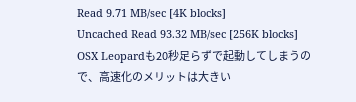Read 9.71 MB/sec [4K blocks]
Uncached Read 93.32 MB/sec [256K blocks]
OSX Leopardも20秒足らずで起動してしまうので、高速化のメリットは大きい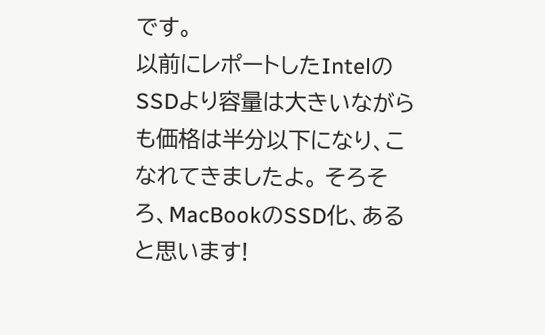です。
以前にレポートしたIntelのSSDより容量は大きいながらも価格は半分以下になり、こなれてきましたよ。 そろそろ、MacBookのSSD化、あると思います!